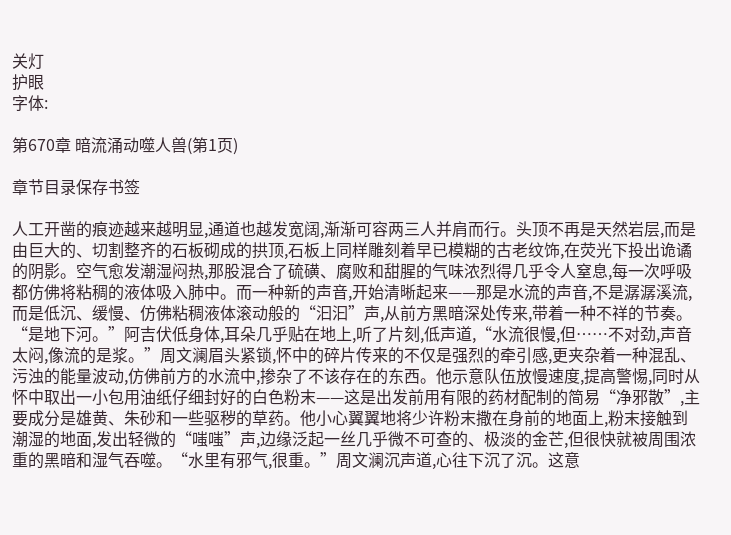关灯
护眼
字体:

第670章 暗流涌动噬人兽(第1页)

章节目录保存书签

人工开凿的痕迹越来越明显,通道也越发宽阔,渐渐可容两三人并肩而行。头顶不再是天然岩层,而是由巨大的、切割整齐的石板砌成的拱顶,石板上同样雕刻着早已模糊的古老纹饰,在荧光下投出诡谲的阴影。空气愈发潮湿闷热,那股混合了硫磺、腐败和甜腥的气味浓烈得几乎令人窒息,每一次呼吸都仿佛将粘稠的液体吸入肺中。而一种新的声音,开始清晰起来——那是水流的声音,不是潺潺溪流,而是低沉、缓慢、仿佛粘稠液体滚动般的“汩汩”声,从前方黑暗深处传来,带着一种不祥的节奏。“是地下河。”阿吉伏低身体,耳朵几乎贴在地上,听了片刻,低声道,“水流很慢,但……不对劲,声音太闷,像流的是浆。”周文澜眉头紧锁,怀中的碎片传来的不仅是强烈的牵引感,更夹杂着一种混乱、污浊的能量波动,仿佛前方的水流中,掺杂了不该存在的东西。他示意队伍放慢速度,提高警惕,同时从怀中取出一小包用油纸仔细封好的白色粉末——这是出发前用有限的药材配制的简易“净邪散”,主要成分是雄黄、朱砂和一些驱秽的草药。他小心翼翼地将少许粉末撒在身前的地面上,粉末接触到潮湿的地面,发出轻微的“嗤嗤”声,边缘泛起一丝几乎微不可查的、极淡的金芒,但很快就被周围浓重的黑暗和湿气吞噬。“水里有邪气,很重。”周文澜沉声道,心往下沉了沉。这意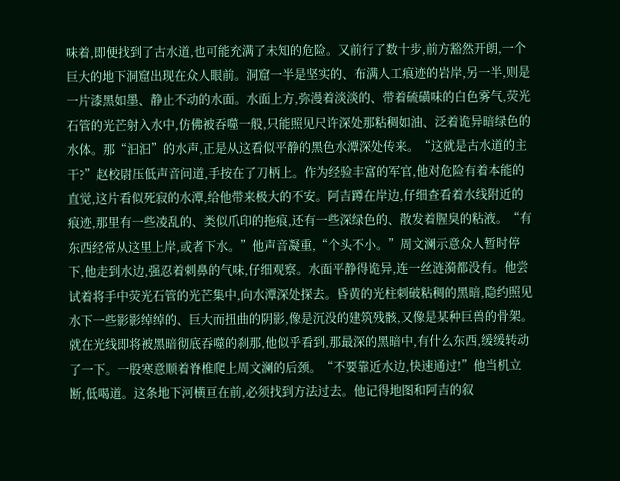味着,即便找到了古水道,也可能充满了未知的危险。又前行了数十步,前方豁然开朗,一个巨大的地下洞窟出现在众人眼前。洞窟一半是坚实的、布满人工痕迹的岩岸,另一半,则是一片漆黑如墨、静止不动的水面。水面上方,弥漫着淡淡的、带着硫磺味的白色雾气,荧光石管的光芒射入水中,仿佛被吞噬一般,只能照见尺许深处那粘稠如油、泛着诡异暗绿色的水体。那“汩汩”的水声,正是从这看似平静的黑色水潭深处传来。“这就是古水道的主干?”赵校尉压低声音问道,手按在了刀柄上。作为经验丰富的军官,他对危险有着本能的直觉,这片看似死寂的水潭,给他带来极大的不安。阿吉蹲在岸边,仔细查看着水线附近的痕迹,那里有一些凌乱的、类似爪印的拖痕,还有一些深绿色的、散发着腥臭的粘液。“有东西经常从这里上岸,或者下水。”他声音凝重,“个头不小。”周文澜示意众人暂时停下,他走到水边,强忍着刺鼻的气味,仔细观察。水面平静得诡异,连一丝涟漪都没有。他尝试着将手中荧光石管的光芒集中,向水潭深处探去。昏黄的光柱刺破粘稠的黑暗,隐约照见水下一些影影绰绰的、巨大而扭曲的阴影,像是沉没的建筑残骸,又像是某种巨兽的骨架。就在光线即将被黑暗彻底吞噬的刹那,他似乎看到,那最深的黑暗中,有什么东西,缓缓转动了一下。一股寒意顺着脊椎爬上周文澜的后颈。“不要靠近水边,快速通过!”他当机立断,低喝道。这条地下河横亘在前,必须找到方法过去。他记得地图和阿吉的叙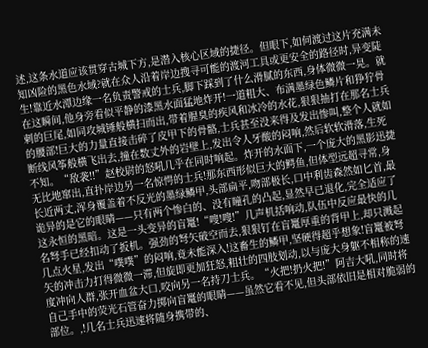述,这条水道应该贯穿古城下方,是潜入核心区域的捷径。但眼下,如何渡过这片充满未知凶险的黑色水域?就在众人沿着岸边搜寻可能的渡河工具或更安全的路径时,异变陡生!靠近水潭边缘一名负责警戒的士兵,脚下踩到了什么滑腻的东西,身体微微一晃。就在这瞬间,他身旁看似平静的漆黑水面猛地炸开!一道粗大、布满墨绿色鳞片和狰狞骨刺的巨尾,如同攻城锤般横扫而出,带着腥臭的疾风和冰冷的水花,狠狠抽打在那名士兵的腰部!巨大的力量直接击碎了皮甲下的骨骼,士兵甚至没来得及发出惨叫,整个人就如断线风筝般横飞出去,撞在数丈外的岩壁上,发出令人牙酸的闷响,然后软软滑落,生死不知。“敌袭!!”赵校尉的怒吼几乎在同时响起。炸开的水面下,一个庞大的黑影迅捷无比地窜出,直扑岸边另一名惊愕的士兵!那东西形似巨大的鳄鱼,但体型远超寻常,身长近两丈,浑身覆盖着不反光的墨绿鳞甲,头部扁平,吻部极长,口中利齿森然如匕首,最诡异的是它的眼睛——只有两个惨白的、没有瞳孔的凸起,显然早已退化,完全适应了这永恒的黑暗。这是一头变异的盲鼍!“嗖!嗖!”几声机括响动,队伍中反应最快的几名弩手已经扣动了扳机。强劲的弩矢破空而去,狠狠钉在盲鼍厚重的背甲上,却只溅起几点火星,发出“噗噗”的闷响,竟未能深入!这畜生的鳞甲,坚硬得超乎想象!盲鼍被弩矢的冲击力打得微微一滞,但旋即更加狂怒,粗壮的四肢划动,以与庞大身躯不相称的速度冲向人群,张开血盆大口,咬向另一名持刀士兵。“火把!扔火把!”阿吉大吼,同时将自己手中的荧光石管奋力掷向盲鼍的眼睛——虽然它看不见,但头部依旧是相对脆弱的部位。,!几名士兵迅速将随身携带的、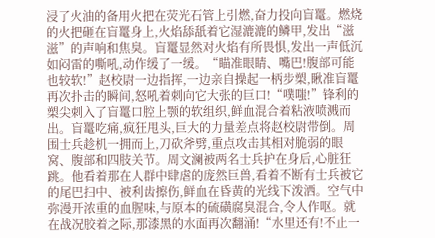浸了火油的备用火把在荧光石管上引燃,奋力投向盲鼍。燃烧的火把砸在盲鼍身上,火焰舔舐着它湿漉漉的鳞甲,发出“滋滋”的声响和焦臭。盲鼍显然对火焰有所畏惧,发出一声低沉如闷雷的嘶吼,动作缓了一缓。“瞄准眼睛、嘴巴!腹部可能也较软!”赵校尉一边指挥,一边亲自操起一柄步槊,瞅准盲鼍再次扑击的瞬间,怒吼着刺向它大张的巨口!“噗嗤!”锋利的槊尖刺入了盲鼍口腔上颚的软组织,鲜血混合着粘液喷溅而出。盲鼍吃痛,疯狂甩头,巨大的力量差点将赵校尉带倒。周围士兵趁机一拥而上,刀砍斧劈,重点攻击其相对脆弱的眼窝、腹部和四肢关节。周文澜被两名士兵护在身后,心脏狂跳。他看着那在人群中肆虐的庞然巨兽,看着不断有士兵被它的尾巴扫中、被利齿擦伤,鲜血在昏黄的光线下泼洒。空气中弥漫开浓重的血腥味,与原本的硫磺腐臭混合,令人作呕。就在战况胶着之际,那漆黑的水面再次翻涌!“水里还有!不止一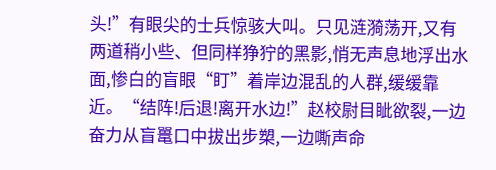头!”有眼尖的士兵惊骇大叫。只见涟漪荡开,又有两道稍小些、但同样狰狞的黑影,悄无声息地浮出水面,惨白的盲眼“盯”着岸边混乱的人群,缓缓靠近。“结阵!后退!离开水边!”赵校尉目眦欲裂,一边奋力从盲鼍口中拔出步槊,一边嘶声命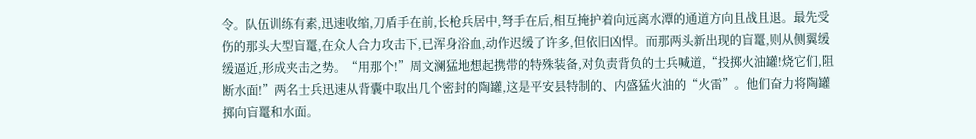令。队伍训练有素,迅速收缩,刀盾手在前,长枪兵居中,弩手在后,相互掩护着向远离水潭的通道方向且战且退。最先受伤的那头大型盲鼍,在众人合力攻击下,已浑身浴血,动作迟缓了许多,但依旧凶悍。而那两头新出现的盲鼍,则从侧翼缓缓逼近,形成夹击之势。“用那个!”周文澜猛地想起携带的特殊装备,对负责背负的士兵喊道,“投掷火油罐!烧它们,阻断水面!”两名士兵迅速从背囊中取出几个密封的陶罐,这是平安县特制的、内盛猛火油的“火雷”。他们奋力将陶罐掷向盲鼍和水面。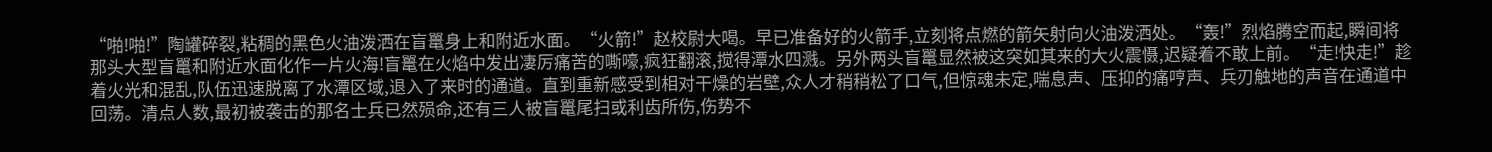“啪!啪!”陶罐碎裂,粘稠的黑色火油泼洒在盲鼍身上和附近水面。“火箭!”赵校尉大喝。早已准备好的火箭手,立刻将点燃的箭矢射向火油泼洒处。“轰!”烈焰腾空而起,瞬间将那头大型盲鼍和附近水面化作一片火海!盲鼍在火焰中发出凄厉痛苦的嘶嚎,疯狂翻滚,搅得潭水四溅。另外两头盲鼍显然被这突如其来的大火震慑,迟疑着不敢上前。“走!快走!”趁着火光和混乱,队伍迅速脱离了水潭区域,退入了来时的通道。直到重新感受到相对干燥的岩壁,众人才稍稍松了口气,但惊魂未定,喘息声、压抑的痛哼声、兵刃触地的声音在通道中回荡。清点人数,最初被袭击的那名士兵已然殒命,还有三人被盲鼍尾扫或利齿所伤,伤势不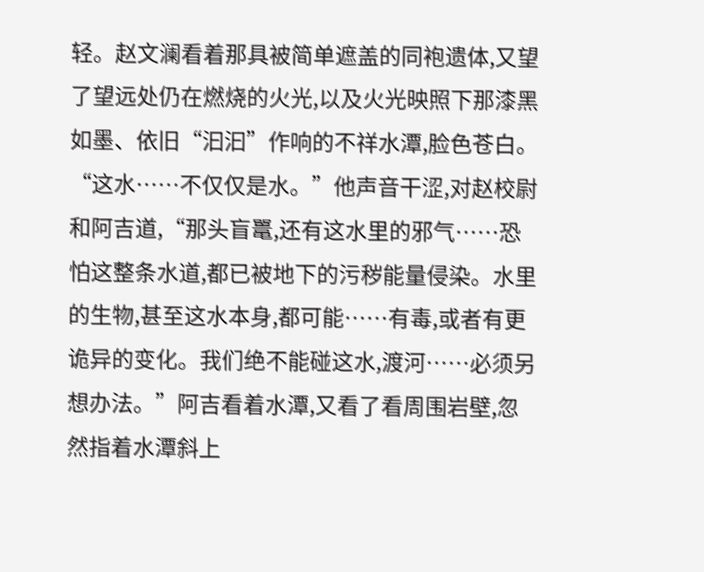轻。赵文澜看着那具被简单遮盖的同袍遗体,又望了望远处仍在燃烧的火光,以及火光映照下那漆黑如墨、依旧“汩汩”作响的不祥水潭,脸色苍白。“这水……不仅仅是水。”他声音干涩,对赵校尉和阿吉道,“那头盲鼍,还有这水里的邪气……恐怕这整条水道,都已被地下的污秽能量侵染。水里的生物,甚至这水本身,都可能……有毒,或者有更诡异的变化。我们绝不能碰这水,渡河……必须另想办法。”阿吉看着水潭,又看了看周围岩壁,忽然指着水潭斜上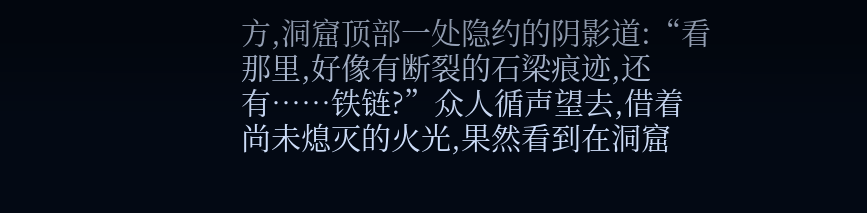方,洞窟顶部一处隐约的阴影道:“看那里,好像有断裂的石梁痕迹,还有……铁链?”众人循声望去,借着尚未熄灭的火光,果然看到在洞窟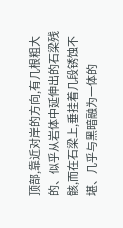顶部,靠近对岸的方向,有几根粗大的、似乎从岩体中延伸出的石梁残骸,而在石梁上,垂挂着几段锈蚀不堪、几乎与黑暗融为一体的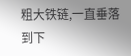粗大铁链,一直垂落到下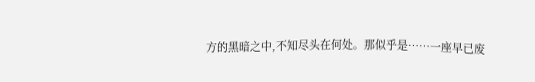方的黑暗之中,不知尽头在何处。那似乎是……一座早已废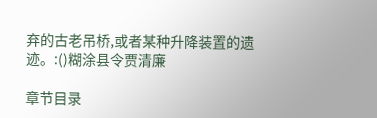弃的古老吊桥,或者某种升降装置的遗迹。:()糊涂县令贾清廉

章节目录